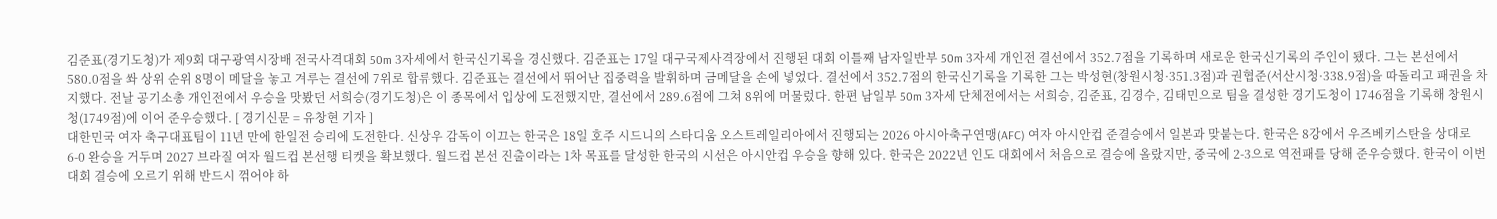김준표(경기도청)가 제9회 대구광역시장배 전국사격대회 50m 3자세에서 한국신기록을 경신했다. 김준표는 17일 대구국제사격장에서 진행된 대회 이틀째 남자일반부 50m 3자세 개인전 결선에서 352.7점을 기록하며 새로운 한국신기록의 주인이 됐다. 그는 본선에서 580.0점을 쏴 상위 순위 8명이 메달을 놓고 겨루는 결선에 7위로 합류했다. 김준표는 결선에서 뛰어난 집중력을 발휘하며 금메달을 손에 넣었다. 결선에서 352.7점의 한국신기록을 기록한 그는 박성현(창원시청·351.3점)과 권협준(서산시청·338.9점)을 따돌리고 패권을 차지했다. 전날 공기소총 개인전에서 우승을 맛봤던 서희승(경기도청)은 이 종목에서 입상에 도전했지만, 결선에서 289.6점에 그쳐 8위에 머물렀다. 한편 남일부 50m 3자세 단체전에서는 서희승, 김준표, 김경수, 김태민으로 팀을 결성한 경기도청이 1746점을 기록해 창원시청(1749점)에 이어 준우승했다. [ 경기신문 = 유창현 기자 ]
대한민국 여자 축구대표팀이 11년 만에 한일전 승리에 도전한다. 신상우 감독이 이끄는 한국은 18일 호주 시드니의 스타디움 오스트레일리아에서 진행되는 2026 아시아축구연맹(AFC) 여자 아시안컵 준결승에서 일본과 맞붙는다. 한국은 8강에서 우즈베키스탄을 상대로 6-0 완승을 거두며 2027 브라질 여자 월드컵 본선행 티켓을 확보했다. 월드컵 본선 진출이라는 1차 목표를 달성한 한국의 시선은 아시안컵 우승을 향해 있다. 한국은 2022년 인도 대회에서 처음으로 결승에 올랐지만, 중국에 2-3으로 역전패를 당해 준우승했다. 한국이 이번 대회 결승에 오르기 위해 반드시 꺾어야 하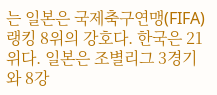는 일본은 국제축구연맹(FIFA) 랭킹 8위의 강호다. 한국은 21위다. 일본은 조별리그 3경기와 8강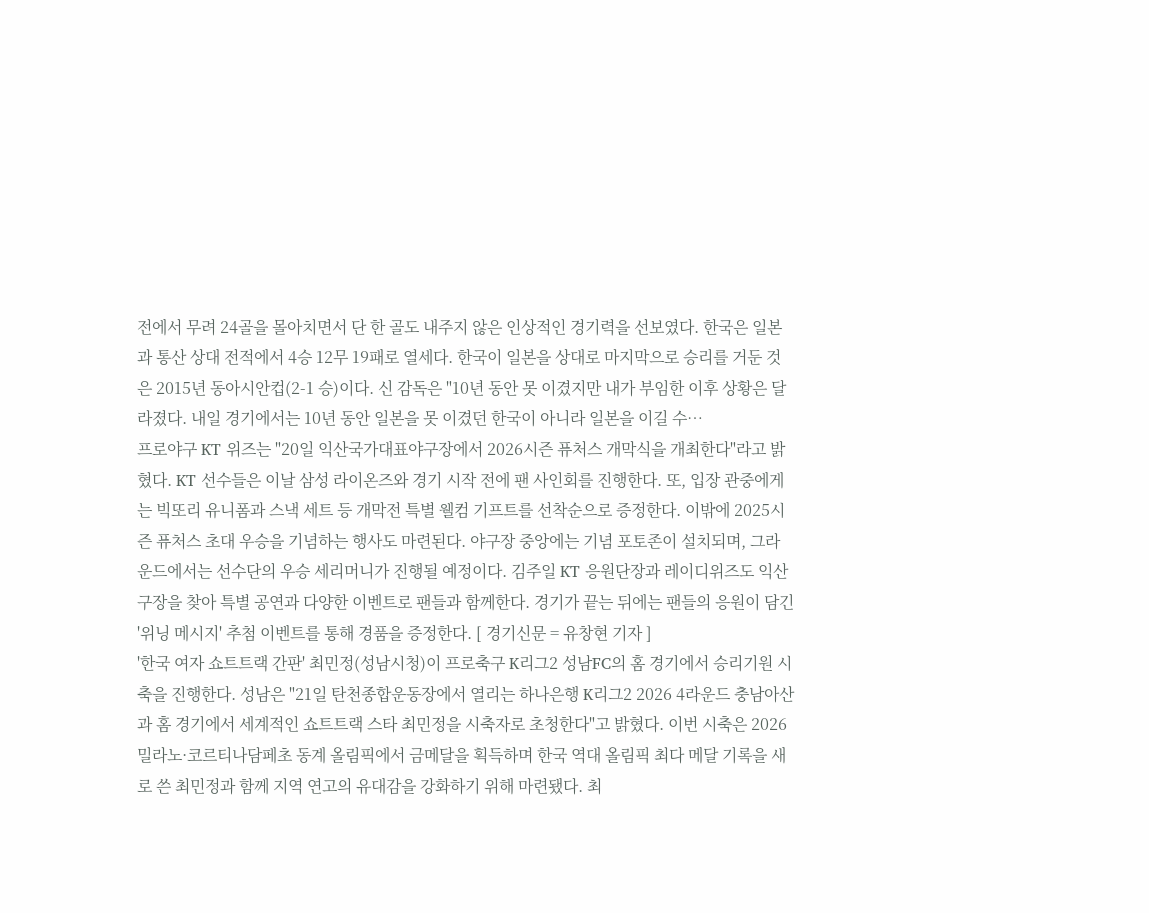전에서 무려 24골을 몰아치면서 단 한 골도 내주지 않은 인상적인 경기력을 선보였다. 한국은 일본과 통산 상대 전적에서 4승 12무 19패로 열세다. 한국이 일본을 상대로 마지막으로 승리를 거둔 것은 2015년 동아시안컵(2-1 승)이다. 신 감독은 "10년 동안 못 이겼지만 내가 부임한 이후 상황은 달라졌다. 내일 경기에서는 10년 동안 일본을 못 이겼던 한국이 아니라 일본을 이길 수…
프로야구 KT 위즈는 "20일 익산국가대표야구장에서 2026시즌 퓨처스 개막식을 개최한다"라고 밝혔다. KT 선수들은 이날 삼성 라이온즈와 경기 시작 전에 팬 사인회를 진행한다. 또, 입장 관중에게는 빅또리 유니폼과 스낵 세트 등 개막전 특별 웰컴 기프트를 선착순으로 증정한다. 이밖에 2025시즌 퓨처스 초대 우승을 기념하는 행사도 마련된다. 야구장 중앙에는 기념 포토존이 설치되며, 그라운드에서는 선수단의 우승 세리머니가 진행될 예정이다. 김주일 KT 응원단장과 레이디위즈도 익산 구장을 찾아 특별 공연과 다양한 이벤트로 팬들과 함께한다. 경기가 끝는 뒤에는 팬들의 응원이 담긴 '위닝 메시지' 추첨 이벤트를 통해 경품을 증정한다. [ 경기신문 = 유창현 기자 ]
'한국 여자 쇼트트랙 간판' 최민정(성남시청)이 프로축구 K리그2 성남FC의 홈 경기에서 승리기원 시축을 진행한다. 성남은 "21일 탄천종합운동장에서 열리는 하나은행 K리그2 2026 4라운드 충남아산과 홈 경기에서 세계적인 쇼트트랙 스타 최민정을 시축자로 초청한다"고 밝혔다. 이번 시축은 2026 밀라노·코르티나담페초 동계 올림픽에서 금메달을 획득하며 한국 역대 올림픽 최다 메달 기록을 새로 쓴 최민정과 함께 지역 연고의 유대감을 강화하기 위해 마련됐다. 최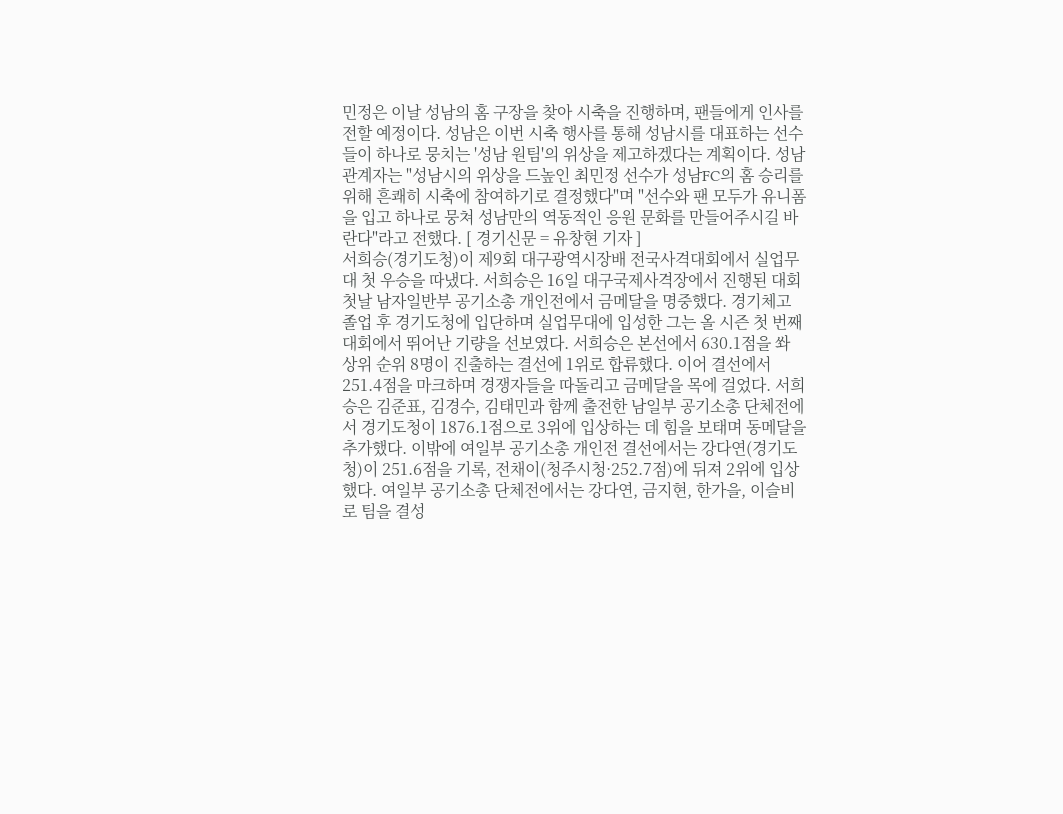민정은 이날 성남의 홈 구장을 찾아 시축을 진행하며, 팬들에게 인사를 전할 예정이다. 성남은 이번 시축 행사를 통해 성남시를 대표하는 선수들이 하나로 뭉치는 '성남 원팀'의 위상을 제고하겠다는 계획이다. 성남 관계자는 "성남시의 위상을 드높인 최민정 선수가 성남FC의 홈 승리를 위해 흔쾌히 시축에 참여하기로 결정했다"며 "선수와 팬 모두가 유니폼을 입고 하나로 뭉쳐 성남만의 역동적인 응원 문화를 만들어주시길 바란다"라고 전했다. [ 경기신문 = 유창현 기자 ]
서희승(경기도청)이 제9회 대구광역시장배 전국사격대회에서 실업무대 첫 우승을 따냈다. 서희승은 16일 대구국제사격장에서 진행된 대회 첫날 남자일반부 공기소총 개인전에서 금메달을 명중했다. 경기체고 졸업 후 경기도청에 입단하며 실업무대에 입성한 그는 올 시즌 첫 번째 대회에서 뛰어난 기량을 선보였다. 서희승은 본선에서 630.1점을 쏴 상위 순위 8명이 진출하는 결선에 1위로 합류했다. 이어 결선에서 251.4점을 마크하며 경쟁자들을 따돌리고 금메달을 목에 걸었다. 서희승은 김준표, 김경수, 김태민과 함께 출전한 남일부 공기소총 단체전에서 경기도청이 1876.1점으로 3위에 입상하는 데 힘을 보태며 동메달을 추가했다. 이밖에 여일부 공기소총 개인전 결선에서는 강다연(경기도청)이 251.6점을 기록, 전채이(청주시청·252.7점)에 뒤져 2위에 입상했다. 여일부 공기소총 단체전에서는 강다연, 금지현, 한가을, 이슬비로 팀을 결성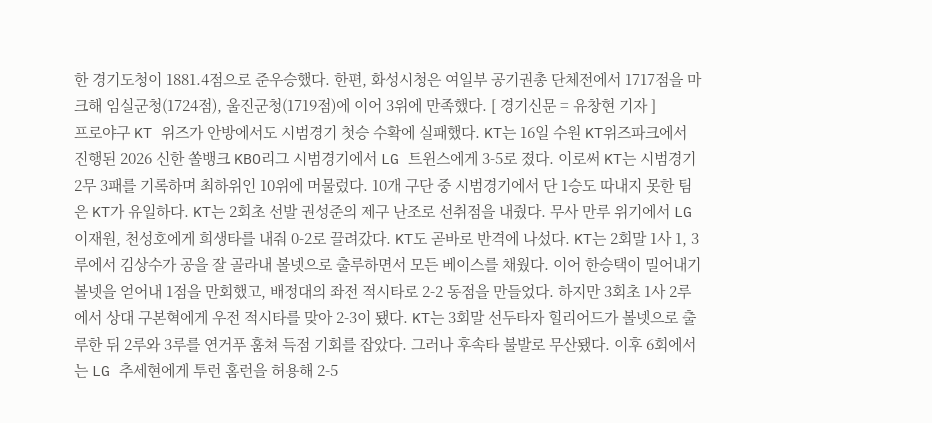한 경기도청이 1881.4점으로 준우승했다. 한편, 화성시청은 여일부 공기권총 단체전에서 1717점을 마크해 임실군청(1724점), 울진군청(1719점)에 이어 3위에 만족했다. [ 경기신문 = 유창현 기자 ]
프로야구 KT 위즈가 안방에서도 시범경기 첫승 수확에 실패했다. KT는 16일 수원 KT위즈파크에서 진행된 2026 신한 쏠뱅크 KBO리그 시범경기에서 LG 트윈스에게 3-5로 졌다. 이로써 KT는 시범경기 2무 3패를 기록하며 최하위인 10위에 머물렀다. 10개 구단 중 시범경기에서 단 1승도 따내지 못한 팀은 KT가 유일하다. KT는 2회초 선발 권성준의 제구 난조로 선취점을 내줬다. 무사 만루 위기에서 LG 이재원, 천성호에게 희생타를 내줘 0-2로 끌려갔다. KT도 곧바로 반격에 나섰다. KT는 2회말 1사 1, 3루에서 김상수가 공을 잘 골라내 볼넷으로 출루하면서 모든 베이스를 채웠다. 이어 한승택이 밀어내기 볼넷을 얻어내 1점을 만회했고, 배정대의 좌전 적시타로 2-2 동점을 만들었다. 하지만 3회초 1사 2루에서 상대 구본혁에게 우전 적시타를 맞아 2-3이 됐다. KT는 3회말 선두타자 힐리어드가 볼넷으로 출루한 뒤 2루와 3루를 연거푸 훔쳐 득점 기회를 잡았다. 그러나 후속타 불발로 무산됐다. 이후 6회에서는 LG 추세현에게 투런 홈런을 허용해 2-5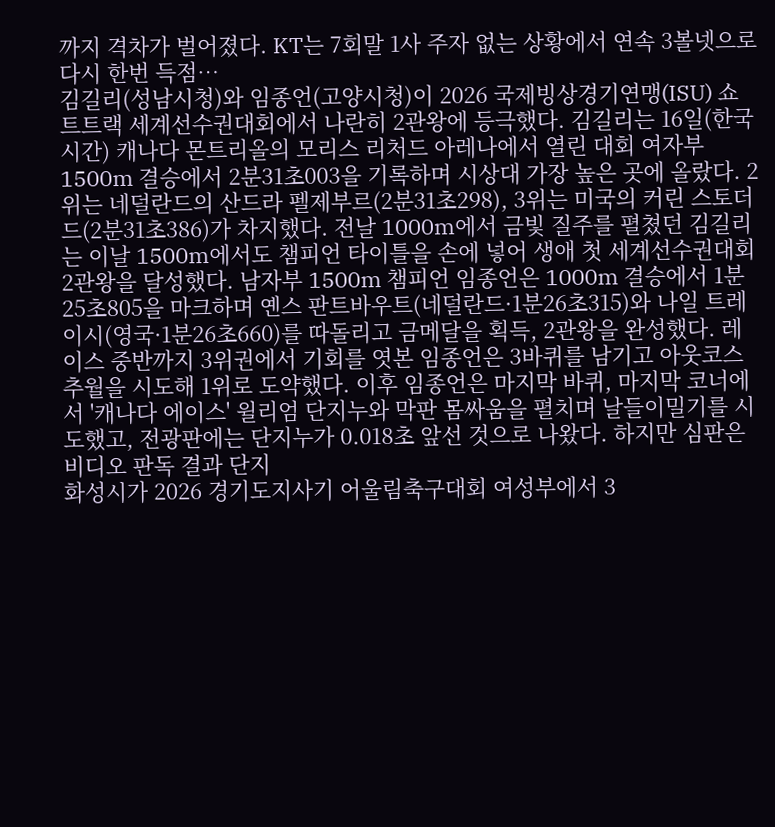까지 격차가 벌어졌다. KT는 7회말 1사 주자 없는 상황에서 연속 3볼넷으로 다시 한번 득점…
김길리(성남시청)와 임종언(고양시청)이 2026 국제빙상경기연맹(ISU) 쇼트트랙 세계선수권대회에서 나란히 2관왕에 등극했다. 김길리는 16일(한국시간) 캐나다 몬트리올의 모리스 리처드 아레나에서 열린 대회 여자부 1500m 결승에서 2분31초003을 기록하며 시상대 가장 높은 곳에 올랐다. 2위는 네덜란드의 산드라 펠제부르(2분31초298), 3위는 미국의 커린 스토더드(2분31초386)가 차지했다. 전날 1000m에서 금빛 질주를 펼쳤던 김길리는 이날 1500m에서도 챔피언 타이틀을 손에 넣어 생애 첫 세계선수권대회 2관왕을 달성했다. 남자부 1500m 챔피언 임종언은 1000m 결승에서 1분25초805을 마크하며 옌스 판트바우트(네덜란드·1분26초315)와 나일 트레이시(영국·1분26초660)를 따돌리고 금메달을 획득, 2관왕을 완성했다. 레이스 중반까지 3위권에서 기회를 엿본 임종언은 3바퀴를 남기고 아웃코스 추월을 시도해 1위로 도약했다. 이후 임종언은 마지막 바퀴, 마지막 코너에서 '캐나다 에이스' 윌리엄 단지누와 막판 몸싸움을 펼치며 날들이밀기를 시도했고, 전광판에는 단지누가 0.018초 앞선 것으로 나왔다. 하지만 심판은 비디오 판독 결과 단지
화성시가 2026 경기도지사기 어울림축구대회 여성부에서 3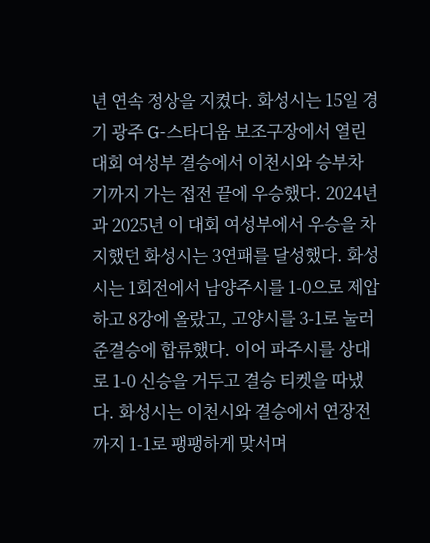년 연속 정상을 지켰다. 화성시는 15일 경기 광주 G-스타디움 보조구장에서 열린 대회 여성부 결승에서 이천시와 승부차기까지 가는 접전 끝에 우승했다. 2024년과 2025년 이 대회 여성부에서 우승을 차지했던 화성시는 3연패를 달성했다. 화성시는 1회전에서 남양주시를 1-0으로 제압하고 8강에 올랐고, 고양시를 3-1로 눌러 준결승에 합류했다. 이어 파주시를 상대로 1-0 신승을 거두고 결승 티켓을 따냈다. 화성시는 이천시와 결승에서 연장전까지 1-1로 팽팽하게 맞서며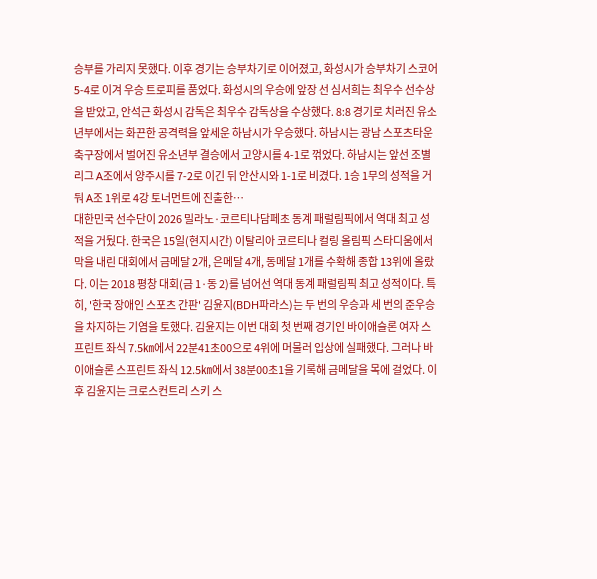승부를 가리지 못했다. 이후 경기는 승부차기로 이어졌고, 화성시가 승부차기 스코어 5-4로 이겨 우승 트로피를 품었다. 화성시의 우승에 앞장 선 심서희는 최우수 선수상을 받았고, 안석근 화성시 감독은 최우수 감독상을 수상했다. 8:8 경기로 치러진 유소년부에서는 화끈한 공격력을 앞세운 하남시가 우승했다. 하남시는 광남 스포츠타운 축구장에서 벌어진 유소년부 결승에서 고양시를 4-1로 꺾었다. 하남시는 앞선 조별리그 A조에서 양주시를 7-2로 이긴 뒤 안산시와 1-1로 비겼다. 1승 1무의 성적을 거둬 A조 1위로 4강 토너먼트에 진출한…
대한민국 선수단이 2026 밀라노·코르티나담페초 동계 패럴림픽에서 역대 최고 성적을 거뒀다. 한국은 15일(현지시간) 이탈리아 코르티나 컬링 올림픽 스타디움에서 막을 내린 대회에서 금메달 2개, 은메달 4개, 동메달 1개를 수확해 종합 13위에 올랐다. 이는 2018 평창 대회(금 1·동 2)를 넘어선 역대 동계 패럴림픽 최고 성적이다. 특히, '한국 장애인 스포츠 간판' 김윤지(BDH파라스)는 두 번의 우승과 세 번의 준우승을 차지하는 기염을 토했다. 김윤지는 이번 대회 첫 번째 경기인 바이애슬론 여자 스프린트 좌식 7.5㎞에서 22분41초00으로 4위에 머물러 입상에 실패했다. 그러나 바이애슬론 스프린트 좌식 12.5㎞에서 38분00초1을 기록해 금메달을 목에 걸었다. 이후 김윤지는 크로스컨트리 스키 스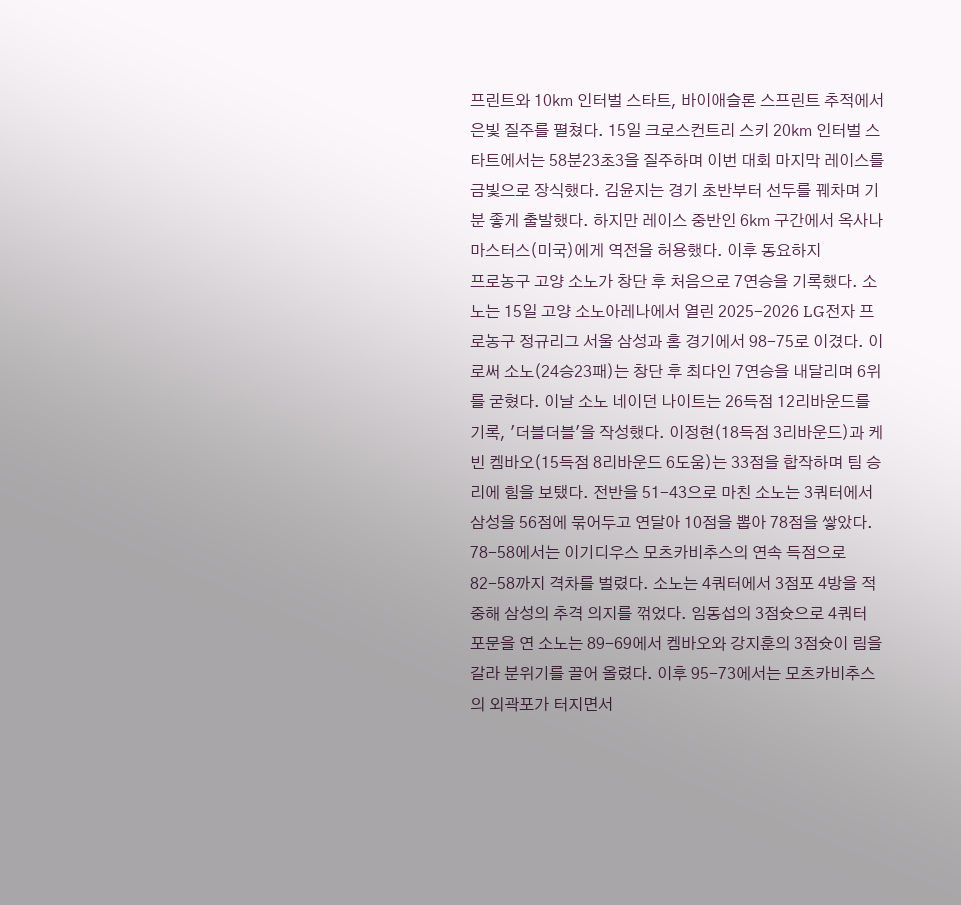프린트와 10㎞ 인터벌 스타트, 바이애슬론 스프린트 추적에서 은빛 질주를 펼쳤다. 15일 크로스컨트리 스키 20㎞ 인터벌 스타트에서는 58분23초3을 질주하며 이번 대회 마지막 레이스를 금빛으로 장식했다. 김윤지는 경기 초반부터 선두를 꿰차며 기분 좋게 출발했다. 하지만 레이스 중반인 6㎞ 구간에서 옥사나 마스터스(미국)에게 역전을 허용했다. 이후 동요하지
프로농구 고양 소노가 창단 후 처음으로 7연승을 기록했다. 소노는 15일 고양 소노아레나에서 열린 2025-2026 LG전자 프로농구 정규리그 서울 삼성과 홈 경기에서 98-75로 이겼다. 이로써 소노(24승23패)는 창단 후 최다인 7연승을 내달리며 6위를 굳혔다. 이날 소노 네이던 나이트는 26득점 12리바운드를 기록, '더블더블'을 작성했다. 이정현(18득점 3리바운드)과 케빈 켐바오(15득점 8리바운드 6도움)는 33점을 합작하며 팀 승리에 힘을 보탰다. 전반을 51-43으로 마친 소노는 3쿼터에서 삼성을 56점에 묶어두고 연달아 10점을 뽑아 78점을 쌓았다. 78-58에서는 이기디우스 모츠카비추스의 연속 득점으로 82-58까지 격차를 벌렸다. 소노는 4쿼터에서 3점포 4방을 적중해 삼성의 추격 의지를 꺾었다. 임동섭의 3점슛으로 4쿼터 포문을 연 소노는 89-69에서 켐바오와 강지훈의 3점슛이 림을 갈라 분위기를 끌어 올렸다. 이후 95-73에서는 모츠카비추스의 외곽포가 터지면서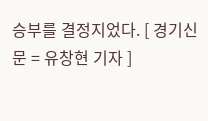승부를 결정지었다. [ 경기신문 = 유창현 기자 ]